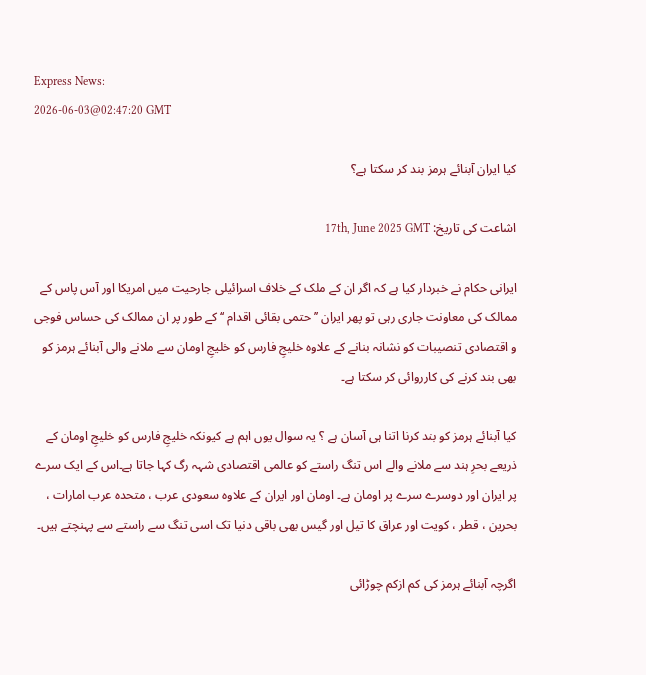Express News:
2026-06-03@02:47:20 GMT

کیا ایران آبنائے ہرمز بند کر سکتا ہے؟

اشاعت کی تاریخ: 17th, June 2025 GMT

ایرانی حکام نے خبردار کیا ہے کہ اگر ان کے ملک کے خلاف اسرائیلی جارحیت میں امریکا اور آس پاس کے ممالک کی معاونت جاری رہی تو پھر ایران ’’ حتمی بقائی اقدام ‘‘ کے طور پر ان ممالک کی حساس فوجی و اقتصادی تنصیبات کو نشانہ بنانے کے علاوہ خلیجِ فارس کو خلیجِ اومان سے ملانے والی آبنائے ہرمز کو بھی بند کرنے کی کارروائی کر سکتا ہے۔

کیا آبنائے ہرمز کو بند کرنا اتنا ہی آسان ہے ؟ یہ سوال یوں اہم ہے کیونکہ خلیجِ فارس کو خلیجِ اومان کے ذریعے بحرِ ہند سے ملانے والے اس تنگ راستے کو عالمی اقتصادی شہہ رگ کہا جاتا ہے۔اس کے ایک سرے پر ایران اور دوسرے سرے پر اومان ہے۔ اومان اور ایران کے علاوہ سعودی عرب ، متحدہ عرب امارات ، بحرین ، قطر ، کویت اور عراق کا تیل اور گیس بھی باقی دنیا تک اسی تنگ سے راستے سے پہنچتے ہیں۔

اگرچہ آبنائے ہرمز کی کم ازکم چوڑائی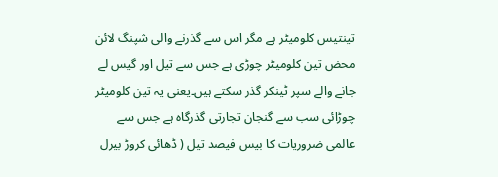تینتیس کلومیٹر ہے مگر اس سے گذرنے والی شپنگ لائن محض تین کلومیٹر چوڑی ہے جس سے تیل اور گیس لے جانے والے سپر ٹینکر گذر سکتے ہیں۔یعنی یہ تین کلومیٹر چوڑائی سب سے گنجان تجارتی گذرگاہ ہے جس سے عالمی ضروریات کا بیس فیصد تیل ( ڈھائی کروڑ بیرل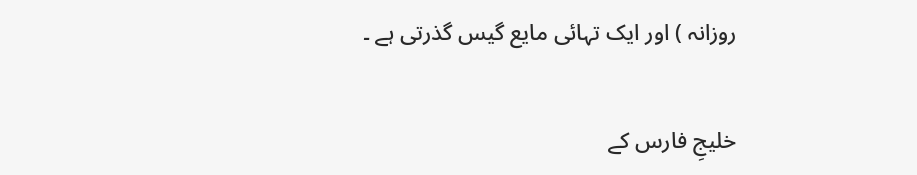روزانہ ) اور ایک تہائی مایع گیس گذرتی ہے ۔

خلیجِ فارس کے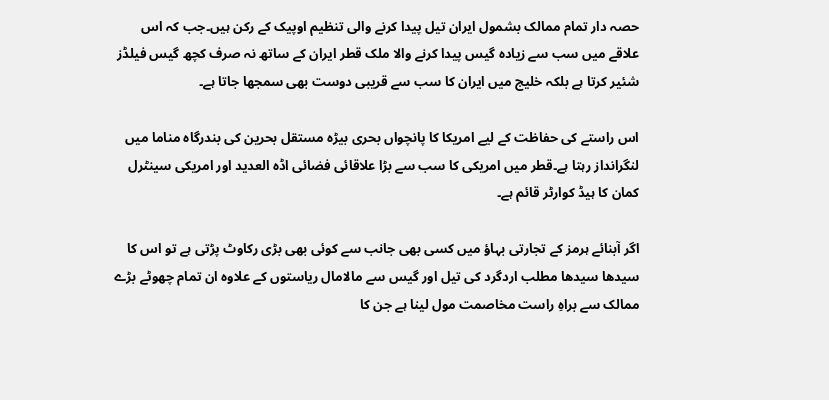حصہ دار تمام ممالک بشمول ایران تیل پیدا کرنے والی تنظیم اوپیک کے رکن ہیں۔جب کہ اس علاقے میں سب سے زیادہ گیس پیدا کرنے والا ملک قطر ایران کے ساتھ نہ صرف کچھ گیس فیلڈز شئیر کرتا ہے بلکہ خلیج میں ایران کا سب سے قریبی دوست بھی سمجھا جاتا ہے۔

اس راستے کی حفاظت کے لیے امریکا کا پانچواں بحری بیڑہ مستقل بحرین کی بندرگاہ مناما میں لنگرانداز رہتا ہے۔قطر میں امریکی کا سب سے بڑا علاقائی فضائی اڈہ العدید اور امریکی سینٹرل کمان کا ہیڈ کوارٹر قائم ہے۔

اگر آبنائے ہرمز کے تجارتی بہاؤ میں کسی بھی جانب سے کوئی بھی بڑی رکاوٹ پڑتی ہے تو اس کا سیدھا سیدھا مطلب اردگرد کی تیل اور گیس سے مالامال ریاستوں کے علاوہ ان تمام چھوٹے بڑے ممالک سے براہِ راست مخاصمت مول لینا ہے جن کا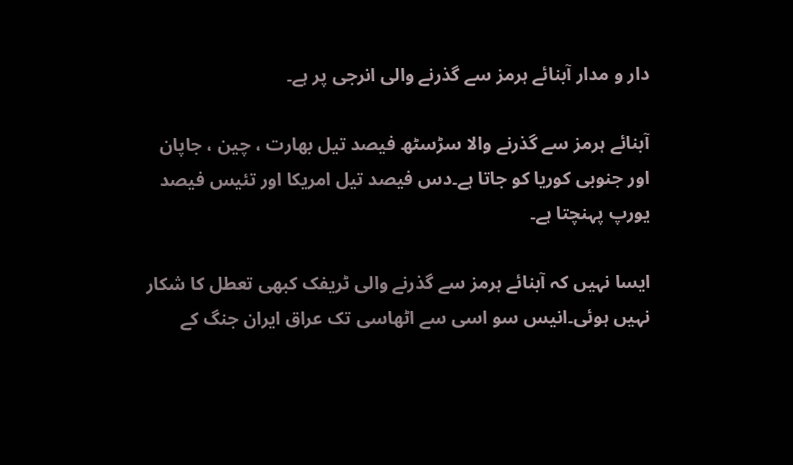دار و مدار آبنائے ہرمز سے گذرنے والی انرجی پر ہے۔

آبنائے ہرمز سے گذرنے والا سڑسٹھ فیصد تیل بھارت ، چین ، جاپان اور جنوبی کوریا کو جاتا ہے۔دس فیصد تیل امریکا اور تئیس فیصد یورپ پہنچتا ہے۔

ایسا نہیں کہ آبنائے ہرمز سے گذرنے والی ٹریفک کبھی تعطل کا شکار نہیں ہوئی۔انیس سو اسی سے اٹھاسی تک عراق ایران جنگ کے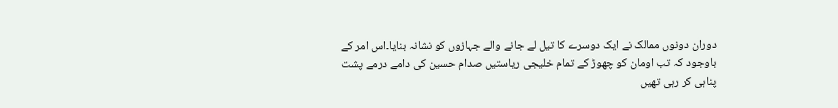دوران دونوں ممالک نے ایک دوسرے کا تیل لے جانے والے جہازوں کو نشانہ بنایا۔اس امر کے باوجود کہ تب اومان کو چھوڑ کے تمام خلیجی ریاستیں صدام حسین کی دامے درمے پشت پناہی کر رہی تھیں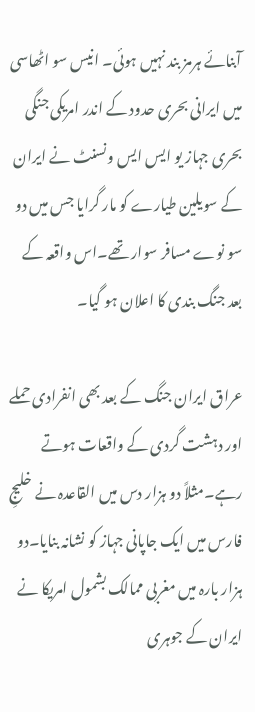آبنائے ہرمز بند نہیں ہوئی۔ انیس سو اٹھاسی میں ایرانی بحری حدود کے اندر امریکی جنگی بحری جہاز یو ایس ایس ونسنٹ نے ایران کے سویلین طیارے کو مار گرایا جس میں دو سو نوے مسافر سوار تھے۔اس واقعہ کے بعد جنگ بندی کا اعلان ہو گیا۔

عراق ایران جنگ کے بعد بھی انفرادی حملے اور دہشت گردی کے واقعات ہوتے رہے۔مثلاً دو ہزار دس میں القاعدہ نے خلیجِ فارس میں ایک جاپانی جہاز کو نشانہ بنایا۔دو ہزار بارہ میں مغربی ممالک بشمول امریکا نے ایران کے جوہری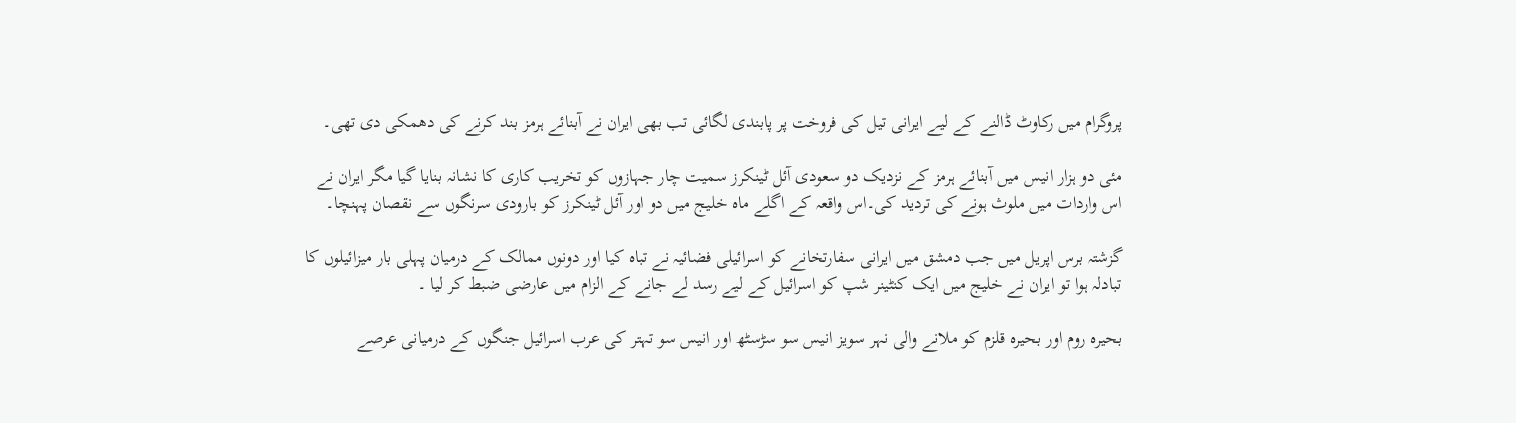پروگرام میں رکاوٹ ڈالنے کے لیے ایرانی تیل کی فروخت پر پابندی لگائی تب بھی ایران نے آبنائے ہرمز بند کرنے کی دھمکی دی تھی۔

مئی دو ہزار انیس میں آبنائے ہرمز کے نزدیک دو سعودی آئل ٹینکرز سمیت چار جہازوں کو تخریب کاری کا نشانہ بنایا گیا مگر ایران نے اس واردات میں ملوث ہونے کی تردید کی۔اس واقعہ کے اگلے ماہ خلیج میں دو اور آئل ٹینکرز کو بارودی سرنگوں سے نقصان پہنچا۔

گزشتہ برس اپریل میں جب دمشق میں ایرانی سفارتخانے کو اسرائیلی فضائیہ نے تباہ کیا اور دونوں ممالک کے درمیان پہلی بار میزائیلوں کا تبادلہ ہوا تو ایران نے خلیج میں ایک کنٹینر شپ کو اسرائیل کے لیے رسد لے جانے کے الزام میں عارضی ضبط کر لیا ۔

بحیرہ روم اور بحیرہ قلزم کو ملانے والی نہر سویز انیس سو سڑسٹھ اور انیس سو تہتر کی عرب اسرائیل جنگوں کے درمیانی عرصے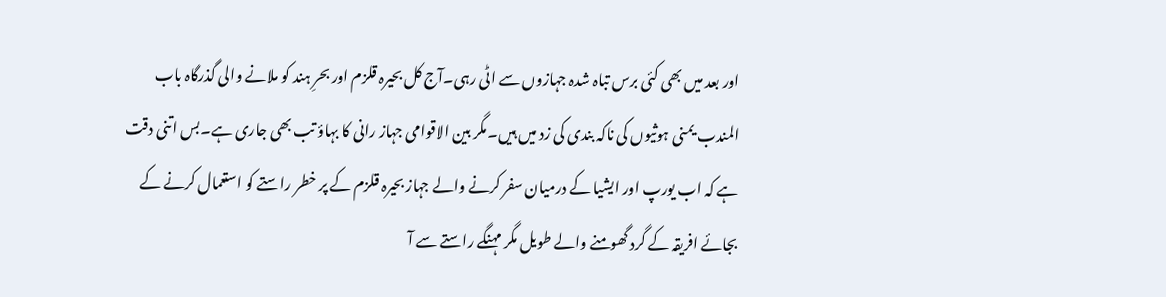اور بعد میں بھی کئی برس تباہ شدہ جہازوں سے اٹی رہی۔آج کل بحیرہ قلزم اور بحرِ ہند کو ملانے والی گذرگاہ باب المندب یمنی ہوثیوں کی ناکہ بندی کی زد میں ہیں۔مگر بین الاقوامی جہاز رانی کا بہاؤ تب بھی جاری ہے۔بس اتنی دقت ہے کہ اب یورپ اور ایشیا کے درمیان سفر کرنے والے جہاز بحیرہ قلزم کے پر خطر راستے کو استعمال کرنے کے بجائے افریقہ کے گرد گھومنے والے طویل مگر مہنگے راستے سے آ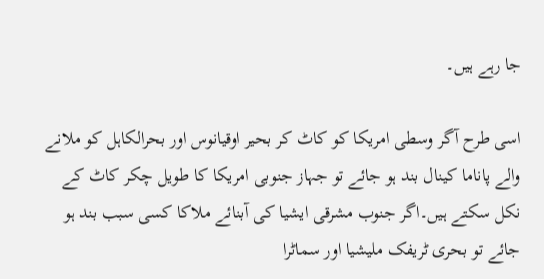جا رہے ہیں۔

اسی طرح آگر وسطی امریکا کو کاٹ کر بحیر اوقیانوس اور بحرالکاہل کو ملانے والے پاناما کینال بند ہو جائے تو جہاز جنوبی امریکا کا طویل چکر کاٹ کے نکل سکتے ہیں۔اگر جنوب مشرقی ایشیا کی آبنائے ملاکا کسی سبب بند ہو جائے تو بحری ٹریفک ملیشیا اور سماٹرا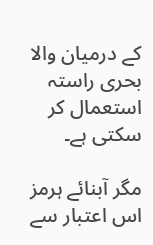کے درمیان والا بحری راستہ استعمال کر سکتی ہے۔

مگر آبنائے ہرمز اس اعتبار سے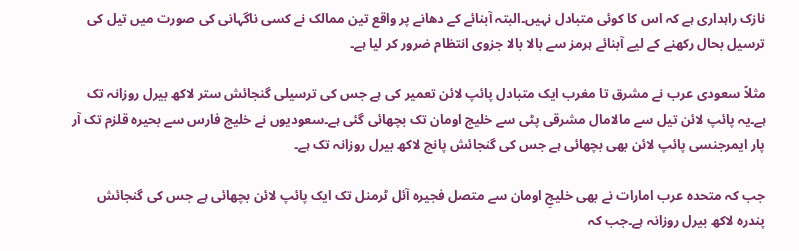نازک راہداری ہے کہ اس کا کوئی متبادل نہیں۔البتہ آبنائے کے دھانے پر واقع تین ممالک نے کسی ناگہانی کی صورت میں تیل کی ترسیل بحال رکھنے کے لیے آبنائے ہرمز سے بالا بالا جزوی انتظام ضرور کر لیا ہے۔

مثلاً سعودی عرب نے مشرق تا مغرب ایک متبادل پائپ لائن تعمیر کی ہے جس کی ترسیلی گنجائش ستر لاکھ بیرل روزانہ تک ہے۔یہ پائپ لائن تیل سے مالامال مشرقی پٹی سے خلیج اومان تک بچھائی گئی ہے۔سعودیوں نے خلیج فارس سے بحیرہ قلزم تک آر پار ایمرجنسی پائپ لائن بھی بچھائی ہے جس کی گنجائش پانچ لاکھ بیرل روزانہ تک ہے۔

جب کہ متحدہ عرب امارات نے بھی خلیجِ اومان سے متصل فجیرہ آئل ٹرمنل تک ایک پائپ لائن بچھائی ہے جس کی گنجائش پندرہ لاکھ بیرل روزانہ ہے۔جب کہ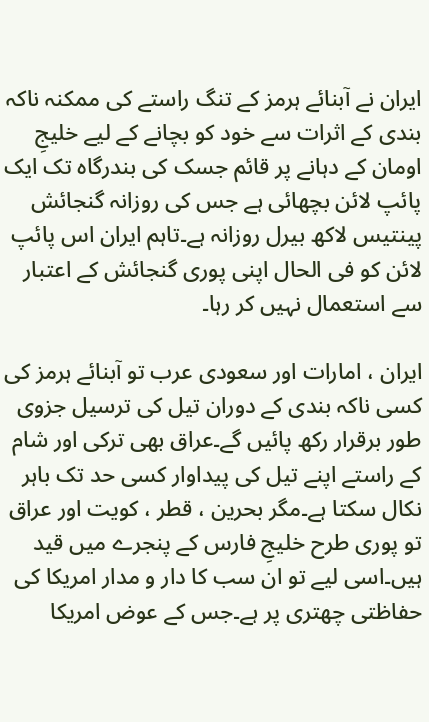ایران نے آبنائے ہرمز کے تنگ راستے کی ممکنہ ناکہ بندی کے اثرات سے خود کو بچانے کے لیے خلیجِ اومان کے دہانے پر قائم جسک کی بندرگاہ تک ایک پائپ لائن بچھائی ہے جس کی روزانہ گنجائش پینتیس لاکھ بیرل روزانہ ہے۔تاہم ایران اس پائپ لائن کو فی الحال اپنی پوری گنجائش کے اعتبار سے استعمال نہیں کر رہا۔

ایران ، امارات اور سعودی عرب تو آبنائے ہرمز کی کسی ناکہ بندی کے دوران تیل کی ترسیل جزوی طور برقرار رکھ پائیں گے۔عراق بھی ترکی اور شام کے راستے اپنے تیل کی پیداوار کسی حد تک باہر نکال سکتا ہے۔مگر بحرین ، قطر ، کویت اور عراق تو پوری طرح خلیجِ فارس کے پنجرے میں قید ہیں۔اسی لیے تو ان سب کا دار و مدار امریکا کی حفاظتی چھتری پر ہے۔جس کے عوض امریکا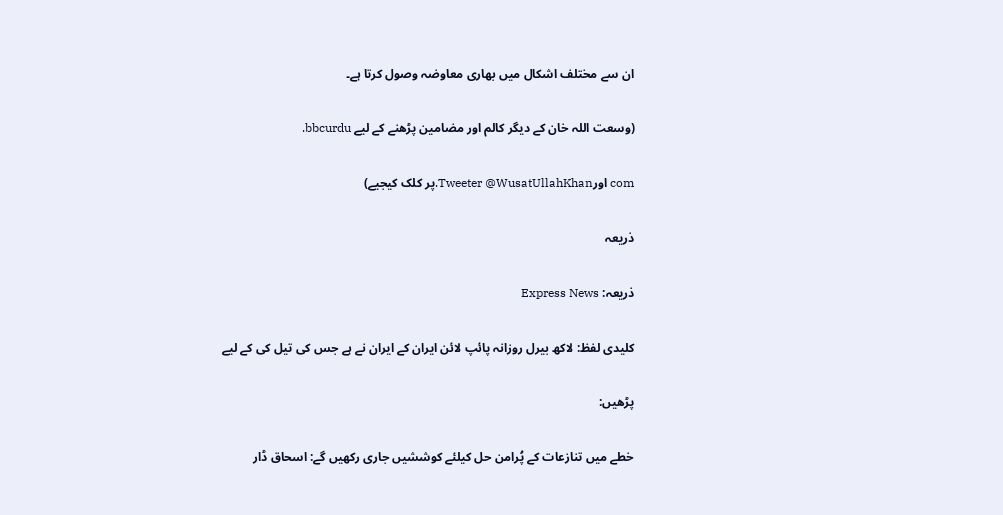ان سے مختلف اشکال میں بھاری معاوضہ وصول کرتا ہے۔

(وسعت اللہ خان کے دیگر کالم اور مضامین پڑھنے کے لیے bbcurdu.

com اورTweeter @WusatUllahKhan.پر کلک کیجیے)

ذریعہ

ذریعہ: Express News

کلیدی لفظ: لاکھ بیرل روزانہ پائپ لائن ایران کے ایران نے ہے جس کی تیل کی کے لیے

پڑھیں:

خطے میں تنازعات کے پُرامن حل کیلئے کوششیں جاری رکھیں گے: اسحاق ڈار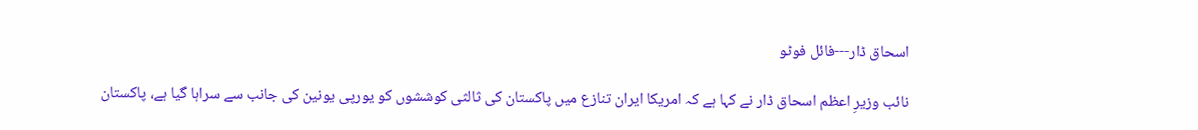اسحاق ڈار---فائل فوٹو

نائب وزیرِ اعظم اسحاق ڈار نے کہا ہے کہ امریکا ایران تنازع میں پاکستان کی ثالثی کوششوں کو یورپی یونین کی جانب سے سراہا گیا ہے، پاکستان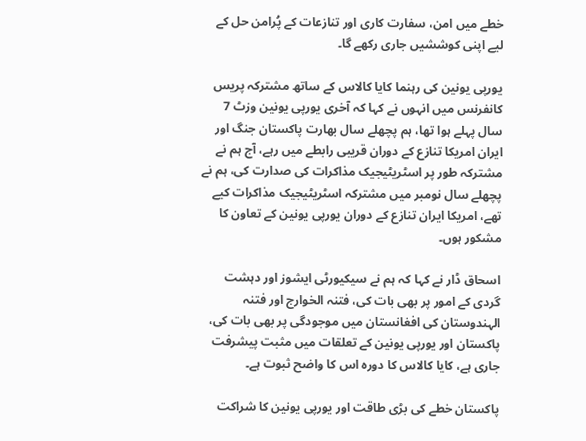خطے میں امن، سفارت کاری اور تنازعات کے پُرامن حل کے لیے اپنی کوششیں جاری رکھے گا۔

یورپی یونین کی رہنما کایا کالاس کے ساتھ مشترکہ پریس کانفرنس میں انہوں نے کہا کہ آخری یورپی یونین وزٹ 7 سال پہلے ہوا تھا، ہم پچھلے سال بھارت پاکستان جنگ اور ایران امریکا تنازع کے دوران قریبی رابطے میں رہے، آج ہم نے مشترکہ طور پر اسٹریٹیجیک مذاکرات کی صدارت کی، ہم نے پچھلے سال نومبر میں مشترکہ اسٹریٹیجیک مذاکرات کیے تھے، امریکا ایران تنازع کے دوران یورپی یونین کے تعاون کا مشکور ہوں۔

اسحاق ڈار نے کہا کہ ہم نے سیکیورٹی ایشوز اور دہشت گردی کے امور پر بھی بات کی، فتنہ الخوارج اور فتنہ الہندوستان کی افغانستان میں موجودگی پر بھی بات کی، پاکستان اور یورپی یونین کے تعلقات میں مثبت پیشرفت جاری ہے، کایا کالاس کا دورہ اس کا واضح ثبوت ہے۔

پاکستان خطے کی بڑی طاقت اور یورپی یونین کا شراکت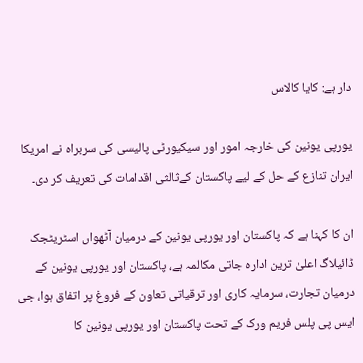دار ہے: کایا کالاس

یورپی یونین کی خارجہ امور اور سیکیورٹی پالیسی کی سربراہ نے امریکا ایران تنازع کے حل کے لیے پاکستان کےثالثی اقدامات کی تعریف کر دی۔

ان کا کہنا ہے کہ پاکستان اور یورپی یونین کے درمیان آٹھواں اسٹریٹجک ڈائیلاگ اعلیٰ ترین ادارہ جاتی مکالمہ ہے، پاکستان اور یورپی یونین کے درمیان تجارت، سرمایہ کاری اور ترقیاتی تعاون کے فروغ پر اتفاق ہوا، جی ایس پی پلس فریم ورک کے تحت پاکستان اور یورپی یونین کا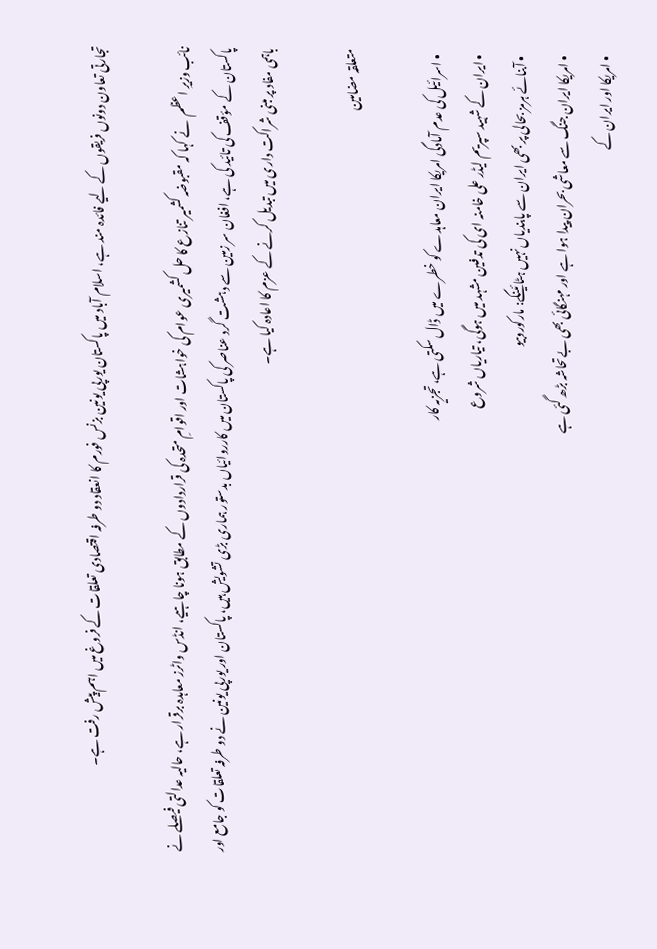تجارتی تعاون دونوں فریقوں کے لیے فائدہ مند ہے، اسلام آباد میں پاکستان یورپی یونین بزنس فورم کا انعقاد دو طرفہ اقتصادی تعلقات کے فروغ میں اہم پیش رفت ہے۔

نائب وزیرِ اعظم  نے کہا کہ مقبوضہ کشمیر تنازع کا حل کشمیری عوام کی خواہشات اور اقوامِ متحدہ کی قراردادوں کے مطابق ہونا چاہیے، انڈس واٹرز معاہدہ برقرار ہے، حالیہ عدالتی فیصلے نے پاکستان کے مؤقف کی تائید کی ہے، افغان سر زمین سے دہشت گرد عناصر کی پاکستان میں کارروائیاں بدستور ہماری بڑی تشویش ہیں، پاکستان اور یورپی یونین نے دو طرفہ تعلقات کو جامع اور باہمی مفاد پر مبنی شراکت داری میں تبدیل کرنے کے عزم کا اعادہ کیا ہے۔

متعلقہ مضامین

  • اسرائیل کی عدم آمادگی امریکا ایران معاہدے کو خطرے میں ڈال سکتی ہے، تجزیہ کار
  • ایران کے شہید سپریم لیڈر علی خامنہ ای کی تدفین مشہد میں ہوگی، تیاریاں شروع
  • آبنائے ہرمز بحالی پر بھی ایران سے پابندیاں نہیں ہٹائینگے: مارکوروبیو
  • امریکا ایران جنگ سے معاشی بحران پیدا ہوا ہے اور مہنگائی بھی بےتحاشہ بڑھ گئی ہے
  • امریکا اور ایران کے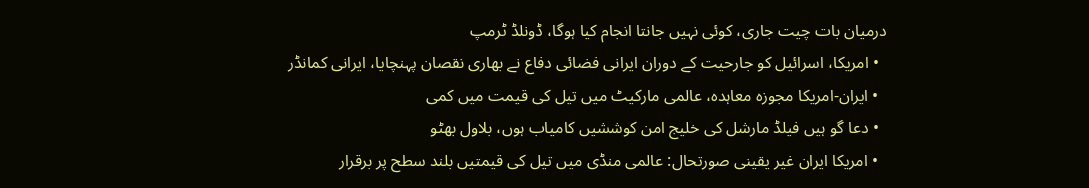درمیان بات چیت جاری، کوئی نہیں جانتا انجام کیا ہوگا، ڈونلڈ ٹرمپ
  • امریکا، اسرائیل کو جارحیت کے دوران ایرانی فضائی دفاع نے بھاری نقصان پہنچایا، ایرانی کمانڈر
  • ایران-امریکا مجوزہ معاہدہ، عالمی مارکیٹ میں تیل کی قیمت میں کمی
  • دعا گو ہیں فیلڈ مارشل کی خلیج امن کوششیں کامیاب ہوں، بلاول بھٹو
  • امریکا ایران غیر یقینی صورتحال: عالمی منڈی میں تیل کی قیمتیں بلند سطح پر برقرار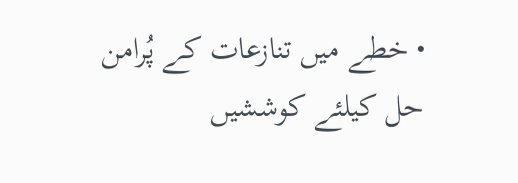• خطے میں تنازعات کے پُرامن حل کیلئے کوششیں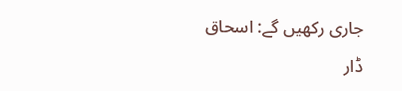جاری رکھیں گے: اسحاق ڈار